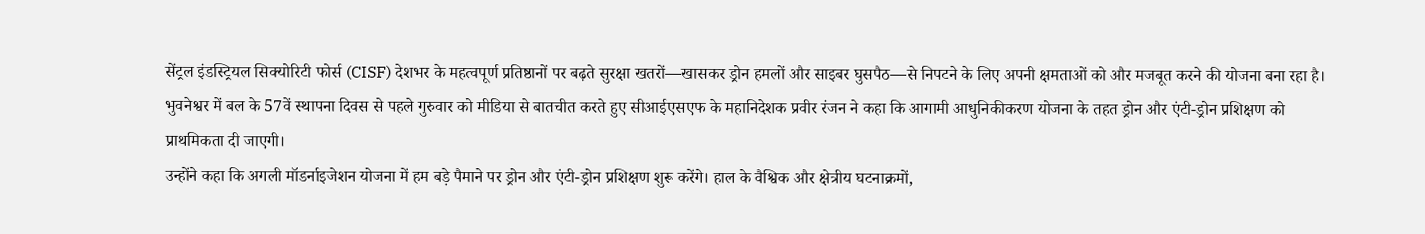सेंट्रल इंडस्ट्रियल सिक्योरिटी फोर्स (CISF) देशभर के महत्वपूर्ण प्रतिष्ठानों पर बढ़ते सुरक्षा खतरों—खासकर ड्रोन हमलों और साइबर घुसपैठ—से निपटने के लिए अपनी क्षमताओं को और मजबूत करने की योजना बना रहा है।
भुवनेश्वर में बल के 57वें स्थापना दिवस से पहले गुरुवार को मीडिया से बातचीत करते हुए सीआईएसएफ के महानिदेशक प्रवीर रंजन ने कहा कि आगामी आधुनिकीकरण योजना के तहत ड्रोन और एंटी-ड्रोन प्रशिक्षण को प्राथमिकता दी जाएगी।
उन्होंने कहा कि अगली मॉडर्नाइजेशन योजना में हम बड़े पैमाने पर ड्रोन और एंटी-ड्रोन प्रशिक्षण शुरू करेंगे। हाल के वैश्विक और क्षेत्रीय घटनाक्रमों,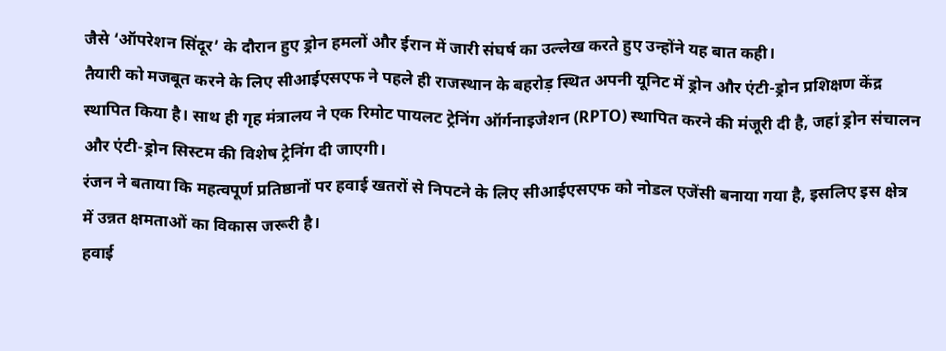जैसे ‘ऑपरेशन सिंदूर’ के दौरान हुए ड्रोन हमलों और ईरान में जारी संघर्ष का उल्लेख करते हुए उन्होंने यह बात कही।
तैयारी को मजबूत करने के लिए सीआईएसएफ ने पहले ही राजस्थान के बहरोड़ स्थित अपनी यूनिट में ड्रोन और एंटी-ड्रोन प्रशिक्षण केंद्र स्थापित किया है। साथ ही गृह मंत्रालय ने एक रिमोट पायलट ट्रेनिंग ऑर्गनाइजेशन (RPTO) स्थापित करने की मंजूरी दी है, जहां ड्रोन संचालन और एंटी-ड्रोन सिस्टम की विशेष ट्रेनिंग दी जाएगी।
रंजन ने बताया कि महत्वपूर्ण प्रतिष्ठानों पर हवाई खतरों से निपटने के लिए सीआईएसएफ को नोडल एजेंसी बनाया गया है, इसलिए इस क्षेत्र में उन्नत क्षमताओं का विकास जरूरी है।
हवाई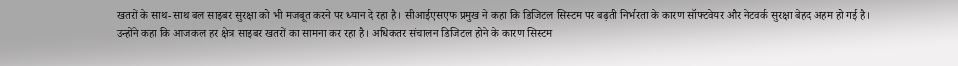खतरों के साथ-साथ बल साइबर सुरक्षा को भी मजबूत करने पर ध्यान दे रहा है। सीआईएसएफ प्रमुख ने कहा कि डिजिटल सिस्टम पर बढ़ती निर्भरता के कारण सॉफ्टवेयर और नेटवर्क सुरक्षा बेहद अहम हो गई है।
उन्होंने कहा कि आजकल हर क्षेत्र साइबर खतरों का सामना कर रहा है। अधिकतर संचालन डिजिटल होने के कारण सिस्टम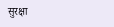सुरक्षा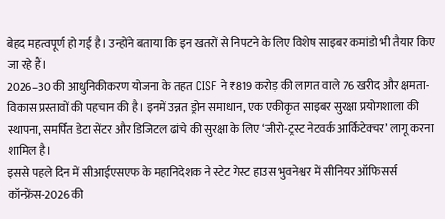बेहद महत्वपूर्ण हो गई है। उन्होंने बताया कि इन खतरों से निपटने के लिए विशेष साइबर कमांडो भी तैयार किए जा रहे हैं।
2026–30 की आधुनिकीकरण योजना के तहत CISF ने ₹819 करोड़ की लागत वाले 76 खरीद और क्षमता-विकास प्रस्तावों की पहचान की है। इनमें उन्नत ड्रोन समाधान, एक एकीकृत साइबर सुरक्षा प्रयोगशाला की स्थापना, समर्पित डेटा सेंटर और डिजिटल ढांचे की सुरक्षा के लिए ‘जीरो-ट्रस्ट नेटवर्क आर्किटेक्चर’ लागू करना शामिल है।
इससे पहले दिन में सीआईएसएफ के महानिदेशक ने स्टेट गेस्ट हाउस भुवनेश्वर में सीनियर ऑफिसर्स कॉन्फ्रेंस-2026 की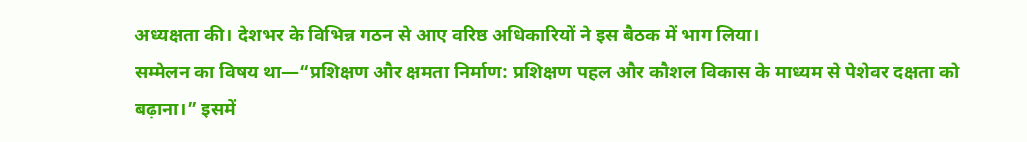अध्यक्षता की। देशभर के विभिन्न गठन से आए वरिष्ठ अधिकारियों ने इस बैठक में भाग लिया।
सम्मेलन का विषय था—“प्रशिक्षण और क्षमता निर्माण: प्रशिक्षण पहल और कौशल विकास के माध्यम से पेशेवर दक्षता को बढ़ाना।” इसमें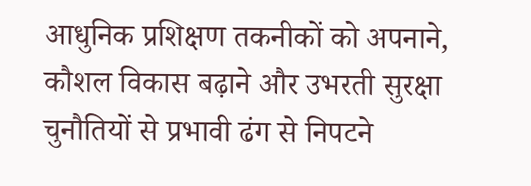आधुनिक प्रशिक्षण तकनीकों को अपनाने, कौशल विकास बढ़ाने और उभरती सुरक्षा चुनौतियों से प्रभावी ढंग से निपटने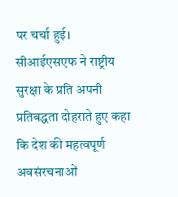पर चर्चा हुई।
सीआईएसएफ ने राष्ट्रीय सुरक्षा के प्रति अपनी प्रतिबद्धता दोहराते हुए कहा कि देश की महत्वपूर्ण अवसंरचनाओं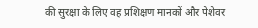की सुरक्षा के लिए वह प्रशिक्षण मानकों और पेशेवर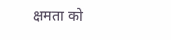क्षमता को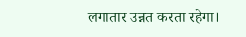लगातार उन्नत करता रहेगा।